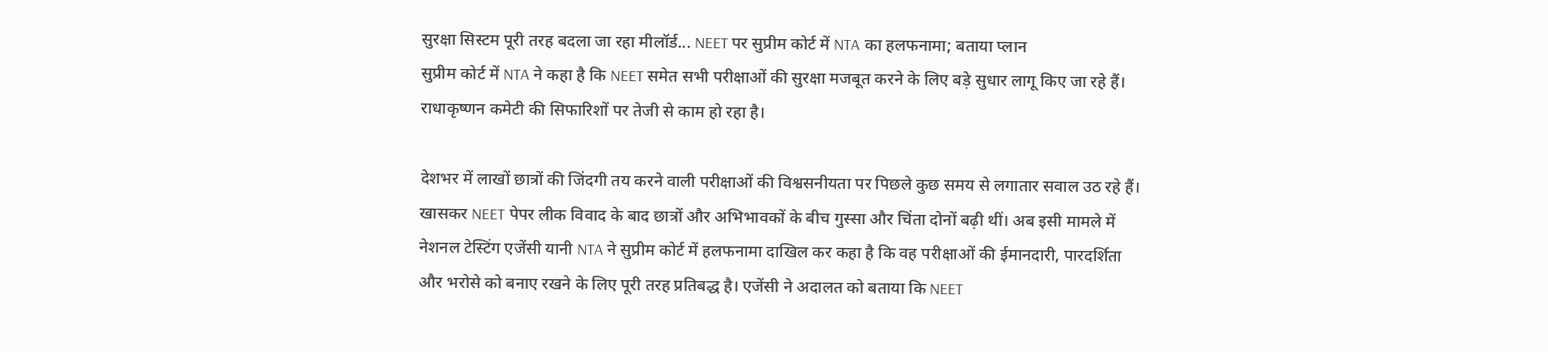सुरक्षा सिस्टम पूरी तरह बदला जा रहा मीलॉर्ड... NEET पर सुप्रीम कोर्ट में NTA का हलफनामा; बताया प्लान
सुप्रीम कोर्ट में NTA ने कहा है कि NEET समेत सभी परीक्षाओं की सुरक्षा मजबूत करने के लिए बड़े सुधार लागू किए जा रहे हैं। राधाकृष्णन कमेटी की सिफारिशों पर तेजी से काम हो रहा है।

देशभर में लाखों छात्रों की जिंदगी तय करने वाली परीक्षाओं की विश्वसनीयता पर पिछले कुछ समय से लगातार सवाल उठ रहे हैं। खासकर NEET पेपर लीक विवाद के बाद छात्रों और अभिभावकों के बीच गुस्सा और चिंता दोनों बढ़ी थीं। अब इसी मामले में नेशनल टेस्टिंग एजेंसी यानी NTA ने सुप्रीम कोर्ट में हलफनामा दाखिल कर कहा है कि वह परीक्षाओं की ईमानदारी, पारदर्शिता और भरोसे को बनाए रखने के लिए पूरी तरह प्रतिबद्ध है। एजेंसी ने अदालत को बताया कि NEET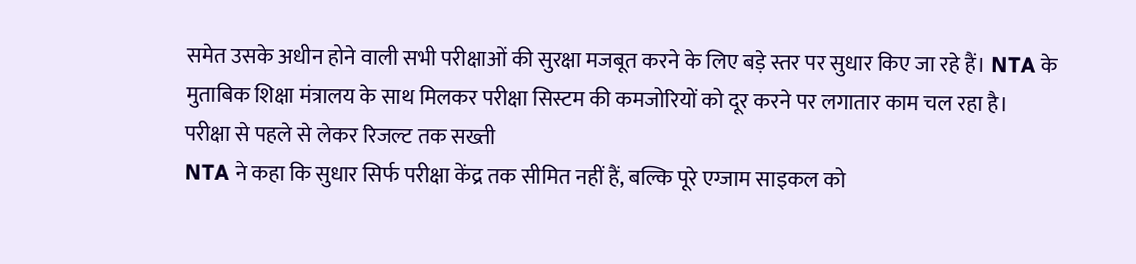समेत उसके अधीन होने वाली सभी परीक्षाओं की सुरक्षा मजबूत करने के लिए बड़े स्तर पर सुधार किए जा रहे हैं। NTA के मुताबिक शिक्षा मंत्रालय के साथ मिलकर परीक्षा सिस्टम की कमजोरियों को दूर करने पर लगातार काम चल रहा है।
परीक्षा से पहले से लेकर रिजल्ट तक सख्ती
NTA ने कहा कि सुधार सिर्फ परीक्षा केंद्र तक सीमित नहीं हैं, बल्कि पूरे एग्जाम साइकल को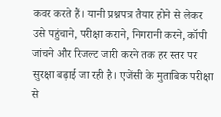कवर करते हैं। यानी प्रश्नपत्र तैयार होने से लेकर उसे पहुंचाने, परीक्षा कराने, निगरानी करने, कॉपी जांचने और रिजल्ट जारी करने तक हर स्तर पर सुरक्षा बढ़ाई जा रही है। एजेंसी के मुताबिक परीक्षा से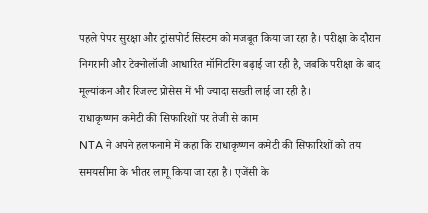पहले पेपर सुरक्षा और ट्रांसपोर्ट सिस्टम को मजबूत किया जा रहा है। परीक्षा के दौरान निगरानी और टेक्नोलॉजी आधारित मॉनिटरिंग बढ़ाई जा रही है, जबकि परीक्षा के बाद मूल्यांकन और रिजल्ट प्रोसेस में भी ज्यादा सख्ती लाई जा रही है।
राधाकृष्णन कमेटी की सिफारिशों पर तेजी से काम
NTA ने अपने हलफनामे में कहा कि राधाकृष्णन कमेटी की सिफारिशों को तय समयसीमा के भीतर लागू किया जा रहा है। एजेंसी के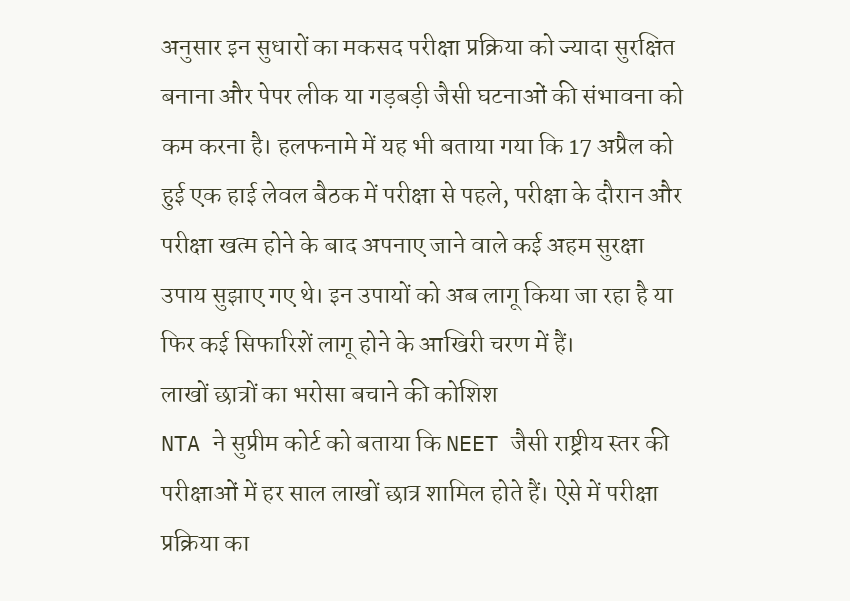अनुसार इन सुधारों का मकसद परीक्षा प्रक्रिया को ज्यादा सुरक्षित बनाना और पेपर लीक या गड़बड़ी जैसी घटनाओं की संभावना को कम करना है। हलफनामे में यह भी बताया गया कि 17 अप्रैल को हुई एक हाई लेवल बैठक में परीक्षा से पहले, परीक्षा के दौरान और परीक्षा खत्म होने के बाद अपनाए जाने वाले कई अहम सुरक्षा उपाय सुझाए गए थे। इन उपायों को अब लागू किया जा रहा है या फिर कई सिफारिशें लागू होने के आखिरी चरण में हैं।
लाखों छात्रों का भरोसा बचाने की कोशिश
NTA ने सुप्रीम कोर्ट को बताया कि NEET जैसी राष्ट्रीय स्तर की परीक्षाओं में हर साल लाखों छात्र शामिल होते हैं। ऐसे में परीक्षा प्रक्रिया का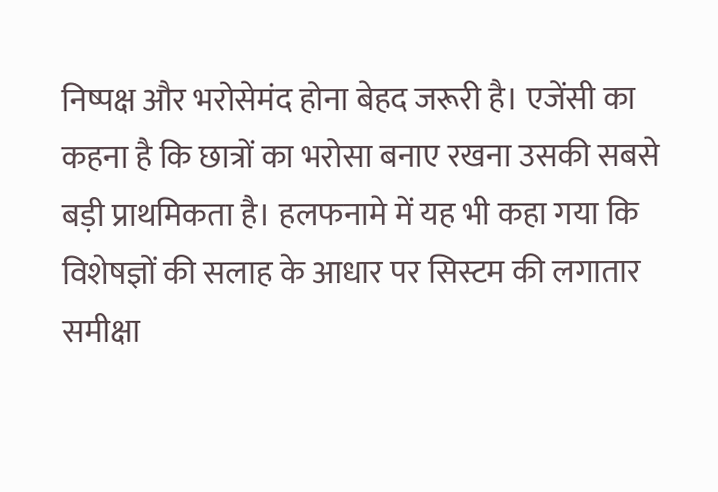निष्पक्ष और भरोसेमंद होना बेहद जरूरी है। एजेंसी का कहना है कि छात्रों का भरोसा बनाए रखना उसकी सबसे बड़ी प्राथमिकता है। हलफनामे में यह भी कहा गया कि विशेषज्ञों की सलाह के आधार पर सिस्टम की लगातार समीक्षा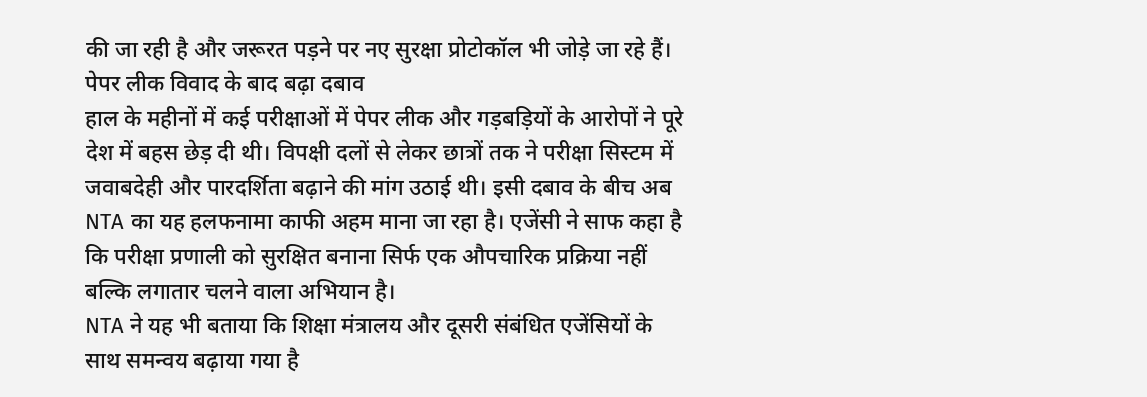की जा रही है और जरूरत पड़ने पर नए सुरक्षा प्रोटोकॉल भी जोड़े जा रहे हैं।
पेपर लीक विवाद के बाद बढ़ा दबाव
हाल के महीनों में कई परीक्षाओं में पेपर लीक और गड़बड़ियों के आरोपों ने पूरे देश में बहस छेड़ दी थी। विपक्षी दलों से लेकर छात्रों तक ने परीक्षा सिस्टम में जवाबदेही और पारदर्शिता बढ़ाने की मांग उठाई थी। इसी दबाव के बीच अब NTA का यह हलफनामा काफी अहम माना जा रहा है। एजेंसी ने साफ कहा है कि परीक्षा प्रणाली को सुरक्षित बनाना सिर्फ एक औपचारिक प्रक्रिया नहीं बल्कि लगातार चलने वाला अभियान है।
NTA ने यह भी बताया कि शिक्षा मंत्रालय और दूसरी संबंधित एजेंसियों के साथ समन्वय बढ़ाया गया है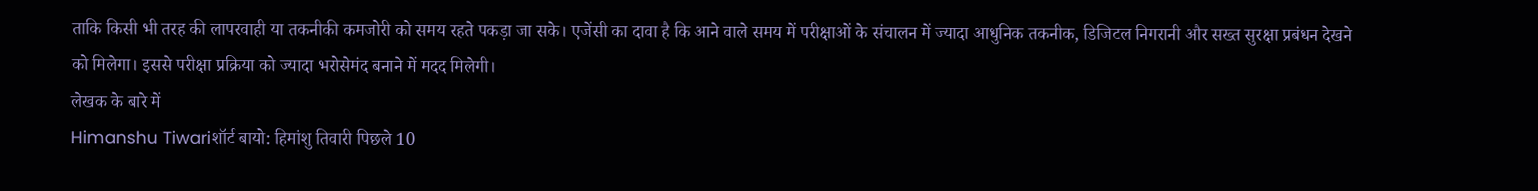ताकि किसी भी तरह की लापरवाही या तकनीकी कमजोरी को समय रहते पकड़ा जा सके। एजेंसी का दावा है कि आने वाले समय में परीक्षाओं के संचालन में ज्यादा आधुनिक तकनीक, डिजिटल निगरानी और सख्त सुरक्षा प्रबंधन देखने को मिलेगा। इससे परीक्षा प्रक्रिया को ज्यादा भरोसेमंद बनाने में मदद मिलेगी।
लेखक के बारे में
Himanshu Tiwariशॉर्ट बायो: हिमांशु तिवारी पिछले 10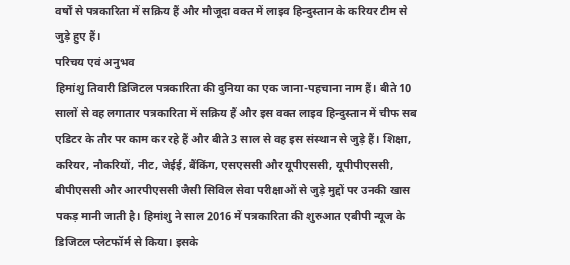वर्षों से पत्रकारिता में सक्रिय हैं और मौजूदा वक्त में लाइव हिन्दुस्तान के करियर टीम से जुड़े हुए हैं।
परिचय एवं अनुभव
हिमांशु तिवारी डिजिटल पत्रकारिता की दुनिया का एक जाना-पहचाना नाम हैं। बीते 10 सालों से वह लगातार पत्रकारिता में सक्रिय हैं और इस वक्त लाइव हिन्दुस्तान में चीफ सब एडिटर के तौर पर काम कर रहे हैं और बीते 3 साल से वह इस संस्थान से जुड़े हैं। शिक्षा, करियर, नौकरियों, नीट, जेईई, बैंकिंग, एसएससी और यूपीएससी, यूपीपीएससी, बीपीएससी और आरपीएससी जैसी सिविल सेवा परीक्षाओं से जुड़े मुद्दों पर उनकी खास पकड़ मानी जाती है। हिमांशु ने साल 2016 में पत्रकारिता की शुरुआत एबीपी न्यूज के डिजिटल प्लेटफॉर्म से किया। इसके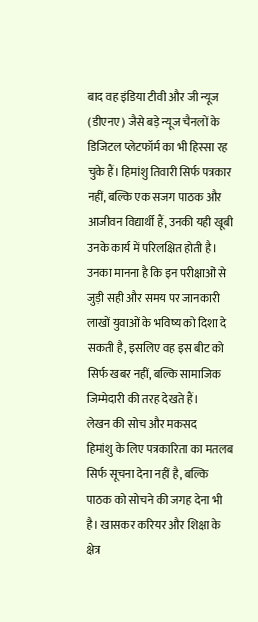बाद वह इंडिया टीवी और जी न्यूज (डीएनए) जैसे बड़े न्यूज चैनलों के डिजिटल प्लेटफॉर्म का भी हिस्सा रह चुके हैं। हिमांशु तिवारी सिर्फ पत्रकार नहीं, बल्कि एक सजग पाठक और आजीवन विद्यार्थी हैं, उनकी यही खूबी उनके कार्य में परिलक्षित होती है। उनका मानना है कि इन परीक्षाओं से जुड़ी सही और समय पर जानकारी लाखों युवाओं के भविष्य को दिशा दे सकती है, इसलिए वह इस बीट को सिर्फ खबर नहीं, बल्कि सामाजिक जिम्मेदारी की तरह देखते हैं।
लेखन की सोच और मकसद
हिमांशु के लिए पत्रकारिता का मतलब सिर्फ सूचना देना नहीं है, बल्कि पाठक को सोचने की जगह देना भी है। खासकर करियर और शिक्षा के क्षेत्र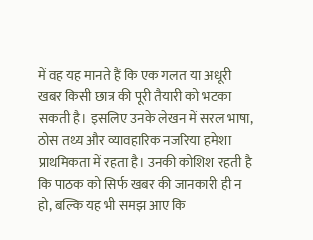में वह यह मानते हैं कि एक गलत या अधूरी खबर किसी छात्र की पूरी तैयारी को भटका सकती है। इसलिए उनके लेखन में सरल भाषा, ठोस तथ्य और व्यावहारिक नजरिया हमेशा प्राथमिकता में रहता है। उनकी कोशिश रहती है कि पाठक को सिर्फ खबर की जानकारी ही न हो, बल्कि यह भी समझ आए कि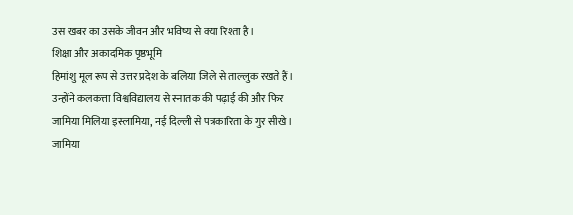उस खबर का उसके जीवन और भविष्य से क्या रिश्ता है।
शिक्षा और अकादमिक पृष्ठभूमि
हिमांशु मूल रूप से उत्तर प्रदेश के बलिया जिले से ताल्लुक रखते हैं। उन्होंने कलकत्ता विश्वविद्यालय से स्नातक की पढ़ाई की और फिर जामिया मिलिया इस्लामिया, नई दिल्ली से पत्रकारिता के गुर सीखे। जामिया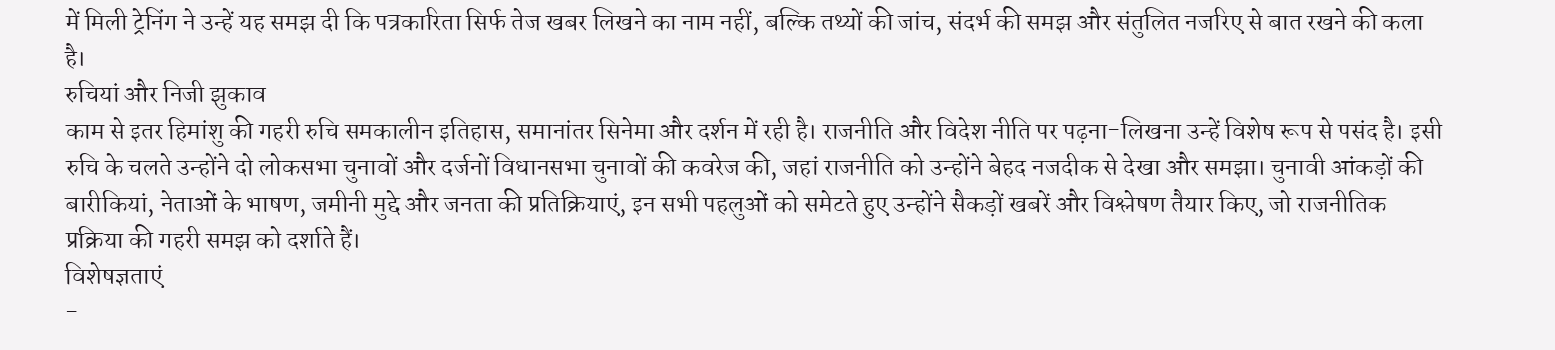में मिली ट्रेनिंग ने उन्हें यह समझ दी कि पत्रकारिता सिर्फ तेज खबर लिखने का नाम नहीं, बल्कि तथ्यों की जांच, संदर्भ की समझ और संतुलित नजरिए से बात रखने की कला है।
रुचियां और निजी झुकाव
काम से इतर हिमांशु की गहरी रुचि समकालीन इतिहास, समानांतर सिनेमा और दर्शन में रही है। राजनीति और विदेश नीति पर पढ़ना-लिखना उन्हें विशेष रूप से पसंद है। इसी रुचि के चलते उन्होंने दो लोकसभा चुनावों और दर्जनों विधानसभा चुनावों की कवरेज की, जहां राजनीति को उन्होंने बेहद नजदीक से देखा और समझा। चुनावी आंकड़ों की बारीकियां, नेताओं के भाषण, जमीनी मुद्दे और जनता की प्रतिक्रियाएं, इन सभी पहलुओं को समेटते हुए उन्होंने सैकड़ों खबरें और विश्लेषण तैयार किए, जो राजनीतिक प्रक्रिया की गहरी समझ को दर्शाते हैं।
विशेषज्ञताएं
-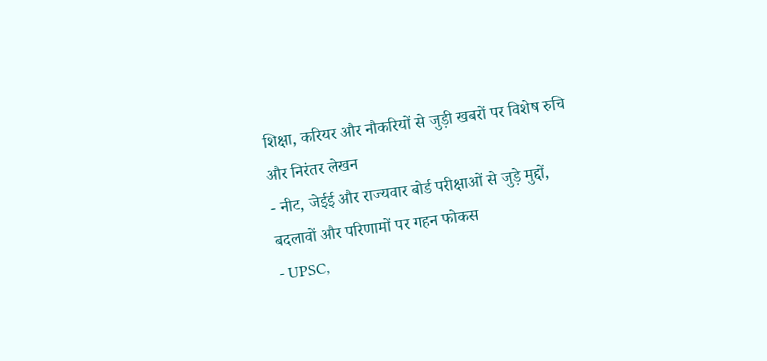शिक्षा, करियर और नौकरियों से जुड़ी खबरों पर विशेष रुचि और निरंतर लेखन
- नीट, जेईई और राज्यवार बोर्ड परीक्षाओं से जुड़े मुद्दों, बदलावों और परिणामों पर गहन फोकस
- UPSC,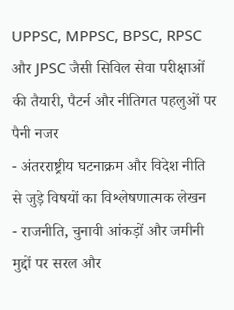UPPSC, MPPSC, BPSC, RPSC और JPSC जैसी सिविल सेवा परीक्षाओं की तैयारी, पैटर्न और नीतिगत पहलुओं पर पैनी नजर
- अंतरराष्ट्रीय घटनाक्रम और विदेश नीति से जुड़े विषयों का विश्लेषणात्मक लेखन
- राजनीति, चुनावी आंकड़ों और जमीनी मुद्दों पर सरल और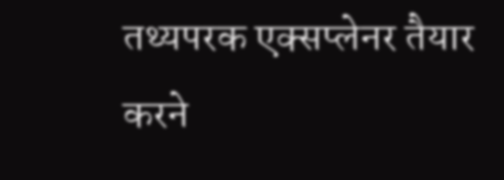तथ्यपरक एक्सप्लेनर तैयार करने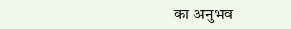का अनुभव